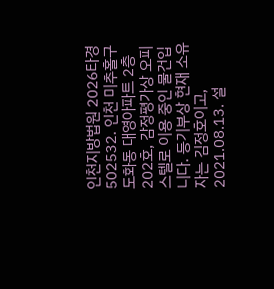인천지방법원 2026타경502532. 인천 미추홀구 도화동 대영아파트 2층 202호, 감정평가상 오피스텔로 이용 중인 물건입니다. 등기부상 현재 소유자는 김정호이고, 2021.08.13. 설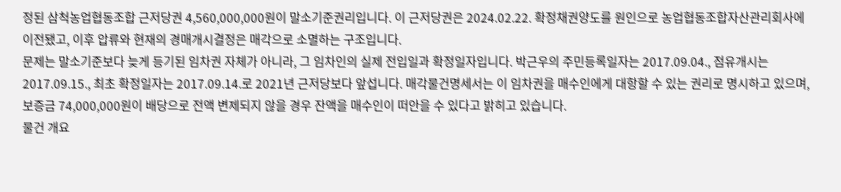정된 삼척농업협동조합 근저당권 4,560,000,000원이 말소기준권리입니다. 이 근저당권은 2024.02.22. 확정채권양도를 원인으로 농업협동조합자산관리회사에 이전됐고, 이후 압류와 현재의 경매개시결정은 매각으로 소멸하는 구조입니다.
문제는 말소기준보다 늦게 등기된 임차권 자체가 아니라, 그 임차인의 실제 전입일과 확정일자입니다. 박근우의 주민등록일자는 2017.09.04., 점유개시는 2017.09.15., 최초 확정일자는 2017.09.14.로 2021년 근저당보다 앞섭니다. 매각물건명세서는 이 임차권을 매수인에게 대항할 수 있는 권리로 명시하고 있으며, 보증금 74,000,000원이 배당으로 전액 변제되지 않을 경우 잔액을 매수인이 떠안을 수 있다고 밝히고 있습니다.
물건 개요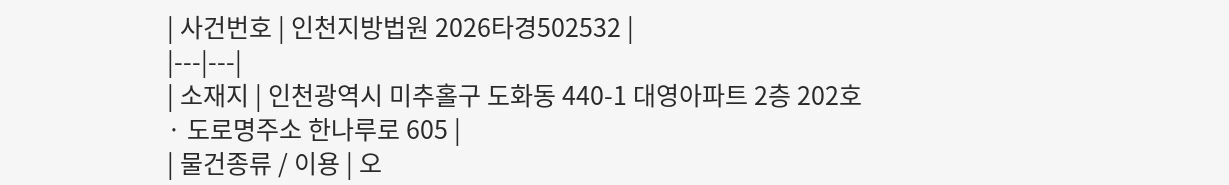| 사건번호 | 인천지방법원 2026타경502532 |
|---|---|
| 소재지 | 인천광역시 미추홀구 도화동 440-1 대영아파트 2층 202호 · 도로명주소 한나루로 605 |
| 물건종류 / 이용 | 오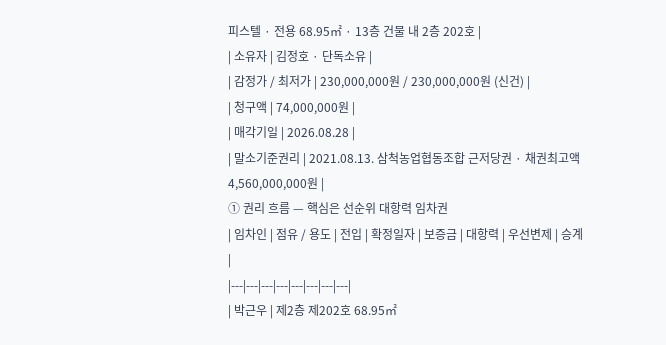피스텔 · 전용 68.95㎡ · 13층 건물 내 2층 202호 |
| 소유자 | 김정호 · 단독소유 |
| 감정가 / 최저가 | 230,000,000원 / 230,000,000원 (신건) |
| 청구액 | 74,000,000원 |
| 매각기일 | 2026.08.28 |
| 말소기준권리 | 2021.08.13. 삼척농업협동조합 근저당권 · 채권최고액 4,560,000,000원 |
① 권리 흐름 — 핵심은 선순위 대항력 임차권
| 임차인 | 점유 / 용도 | 전입 | 확정일자 | 보증금 | 대항력 | 우선변제 | 승계 |
|---|---|---|---|---|---|---|---|
| 박근우 | 제2층 제202호 68.95㎡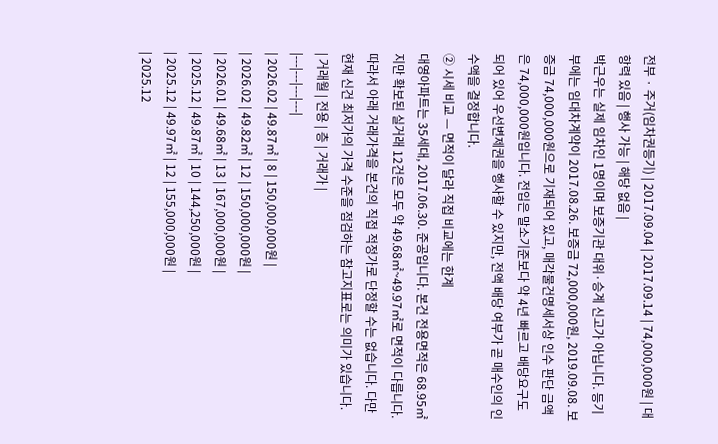전부 · 주거(임차권등기) | 2017.09.04 | 2017.09.14 | 74,000,000원 | 대항력 있음 | 행사 가능 | 해당 없음 |
박근우는 실제 임차인 1명이며 보증기관 대위·승계 신고가 아닙니다. 등기부에는 임대차계약이 2017.08.26. 보증금 72,000,000원, 2019.09.08. 보증금 74,000,000원으로 기재되어 있고, 매각물건명세서상 인수 판단 금액은 74,000,000원입니다. 전입은 말소기준보다 약 4년 빠르고 배당요구도 되어 있어 우선변제권을 행사할 수 있지만, 전액 배당 여부가 곧 매수인의 인수액을 결정합니다.
② 시세 비교 — 면적이 달라 직접 비교에는 한계
대영아파트는 35세대, 2017.06.30. 준공입니다. 본건 전용면적은 68.95㎡지만 확보된 실거래 12건은 모두 약 49.68㎡~49.97㎡로 면적이 다릅니다. 따라서 아래 거래가격을 본건의 직접 적정가로 단정할 수는 없습니다. 다만 현재 신건 최저가의 가격 수준을 점검하는 참고지표로는 의미가 있습니다.
| 거래월 | 전용 | 층 | 거래가 |
|---|---|---|---|
| 2026.02 | 49.87㎡ | 8 | 150,000,000원 |
| 2026.02 | 49.82㎡ | 12 | 150,000,000원 |
| 2026.01 | 49.68㎡ | 13 | 167,000,000원 |
| 2025.12 | 49.87㎡ | 10 | 144,250,000원 |
| 2025.12 | 49.97㎡ | 12 | 155,000,000원 |
| 2025.12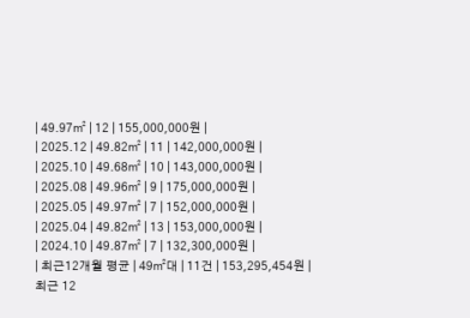| 49.97㎡ | 12 | 155,000,000원 |
| 2025.12 | 49.82㎡ | 11 | 142,000,000원 |
| 2025.10 | 49.68㎡ | 10 | 143,000,000원 |
| 2025.08 | 49.96㎡ | 9 | 175,000,000원 |
| 2025.05 | 49.97㎡ | 7 | 152,000,000원 |
| 2025.04 | 49.82㎡ | 13 | 153,000,000원 |
| 2024.10 | 49.87㎡ | 7 | 132,300,000원 |
| 최근12개월 평균 | 49㎡대 | 11건 | 153,295,454원 |
최근 12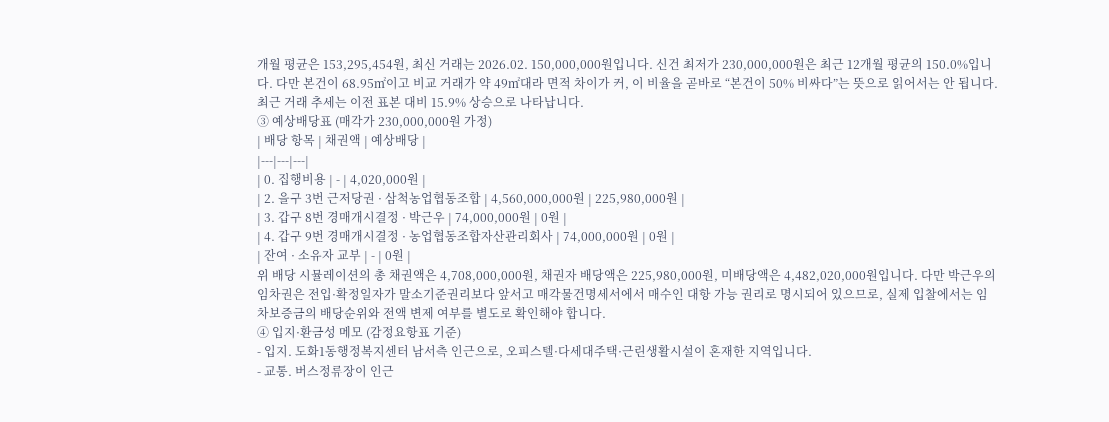개월 평균은 153,295,454원, 최신 거래는 2026.02. 150,000,000원입니다. 신건 최저가 230,000,000원은 최근 12개월 평균의 150.0%입니다. 다만 본건이 68.95㎡이고 비교 거래가 약 49㎡대라 면적 차이가 커, 이 비율을 곧바로 “본건이 50% 비싸다”는 뜻으로 읽어서는 안 됩니다. 최근 거래 추세는 이전 표본 대비 15.9% 상승으로 나타납니다.
③ 예상배당표 (매각가 230,000,000원 가정)
| 배당 항목 | 채권액 | 예상배당 |
|---|---|---|
| 0. 집행비용 | - | 4,020,000원 |
| 2. 을구 3번 근저당권 · 삼척농업협동조합 | 4,560,000,000원 | 225,980,000원 |
| 3. 갑구 8번 경매개시결정 · 박근우 | 74,000,000원 | 0원 |
| 4. 갑구 9번 경매개시결정 · 농업협동조합자산관리회사 | 74,000,000원 | 0원 |
| 잔여 · 소유자 교부 | - | 0원 |
위 배당 시뮬레이션의 총 채권액은 4,708,000,000원, 채권자 배당액은 225,980,000원, 미배당액은 4,482,020,000원입니다. 다만 박근우의 임차권은 전입·확정일자가 말소기준권리보다 앞서고 매각물건명세서에서 매수인 대항 가능 권리로 명시되어 있으므로, 실제 입찰에서는 임차보증금의 배당순위와 전액 변제 여부를 별도로 확인해야 합니다.
④ 입지·환금성 메모 (감정요항표 기준)
- 입지. 도화1동행정복지센터 남서측 인근으로, 오피스텔·다세대주택·근린생활시설이 혼재한 지역입니다.
- 교통. 버스정류장이 인근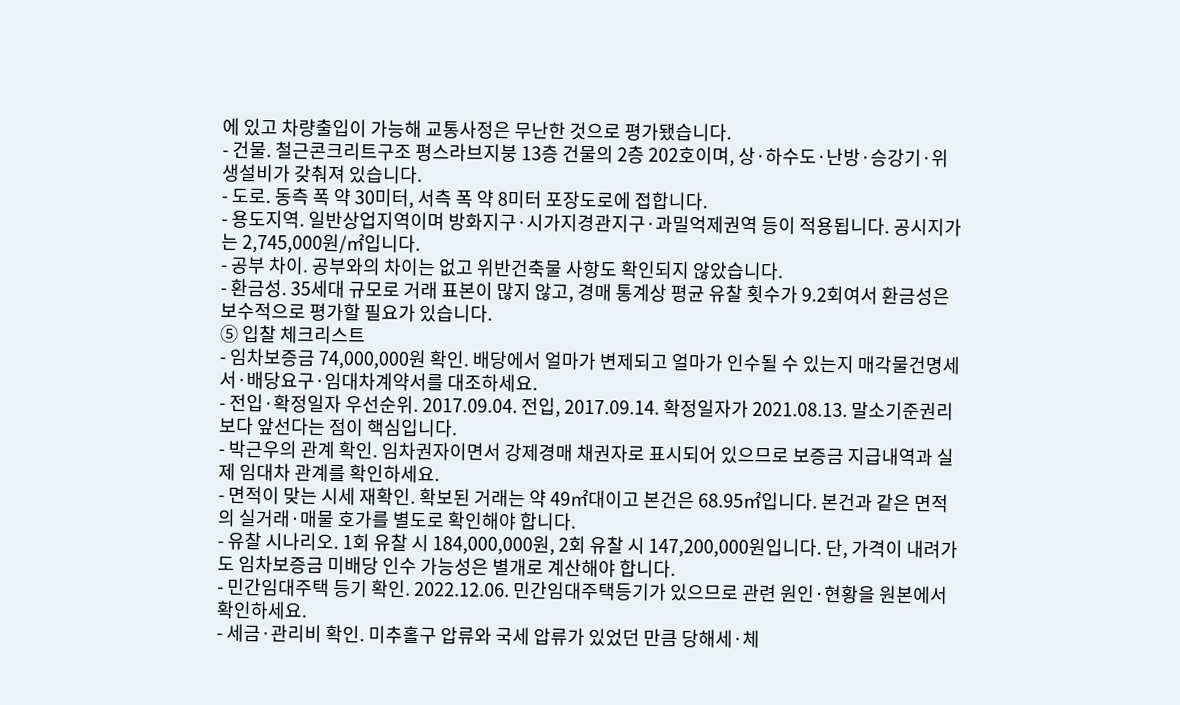에 있고 차량출입이 가능해 교통사정은 무난한 것으로 평가됐습니다.
- 건물. 철근콘크리트구조 평스라브지붕 13층 건물의 2층 202호이며, 상·하수도·난방·승강기·위생설비가 갖춰져 있습니다.
- 도로. 동측 폭 약 30미터, 서측 폭 약 8미터 포장도로에 접합니다.
- 용도지역. 일반상업지역이며 방화지구·시가지경관지구·과밀억제권역 등이 적용됩니다. 공시지가는 2,745,000원/㎡입니다.
- 공부 차이. 공부와의 차이는 없고 위반건축물 사항도 확인되지 않았습니다.
- 환금성. 35세대 규모로 거래 표본이 많지 않고, 경매 통계상 평균 유찰 횟수가 9.2회여서 환금성은 보수적으로 평가할 필요가 있습니다.
⑤ 입찰 체크리스트
- 임차보증금 74,000,000원 확인. 배당에서 얼마가 변제되고 얼마가 인수될 수 있는지 매각물건명세서·배당요구·임대차계약서를 대조하세요.
- 전입·확정일자 우선순위. 2017.09.04. 전입, 2017.09.14. 확정일자가 2021.08.13. 말소기준권리보다 앞선다는 점이 핵심입니다.
- 박근우의 관계 확인. 임차권자이면서 강제경매 채권자로 표시되어 있으므로 보증금 지급내역과 실제 임대차 관계를 확인하세요.
- 면적이 맞는 시세 재확인. 확보된 거래는 약 49㎡대이고 본건은 68.95㎡입니다. 본건과 같은 면적의 실거래·매물 호가를 별도로 확인해야 합니다.
- 유찰 시나리오. 1회 유찰 시 184,000,000원, 2회 유찰 시 147,200,000원입니다. 단, 가격이 내려가도 임차보증금 미배당 인수 가능성은 별개로 계산해야 합니다.
- 민간임대주택 등기 확인. 2022.12.06. 민간임대주택등기가 있으므로 관련 원인·현황을 원본에서 확인하세요.
- 세금·관리비 확인. 미추홀구 압류와 국세 압류가 있었던 만큼 당해세·체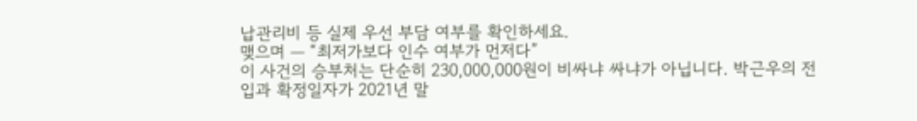납관리비 등 실제 우선 부담 여부를 확인하세요.
맺으며 — “최저가보다 인수 여부가 먼저다”
이 사건의 승부처는 단순히 230,000,000원이 비싸냐 싸냐가 아닙니다. 박근우의 전입과 확정일자가 2021년 말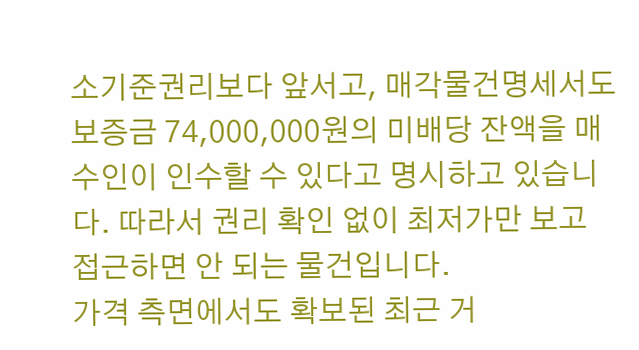소기준권리보다 앞서고, 매각물건명세서도 보증금 74,000,000원의 미배당 잔액을 매수인이 인수할 수 있다고 명시하고 있습니다. 따라서 권리 확인 없이 최저가만 보고 접근하면 안 되는 물건입니다.
가격 측면에서도 확보된 최근 거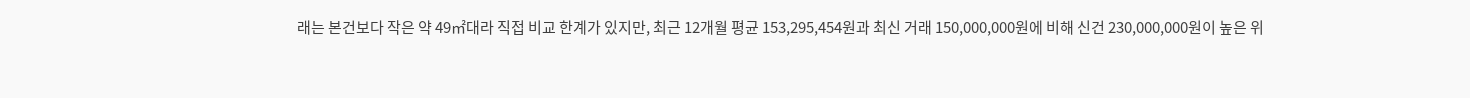래는 본건보다 작은 약 49㎡대라 직접 비교 한계가 있지만, 최근 12개월 평균 153,295,454원과 최신 거래 150,000,000원에 비해 신건 230,000,000원이 높은 위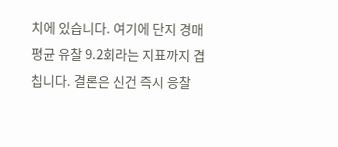치에 있습니다. 여기에 단지 경매 평균 유찰 9.2회라는 지표까지 겹칩니다. 결론은 신건 즉시 응찰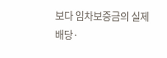보다 임차보증금의 실제 배당·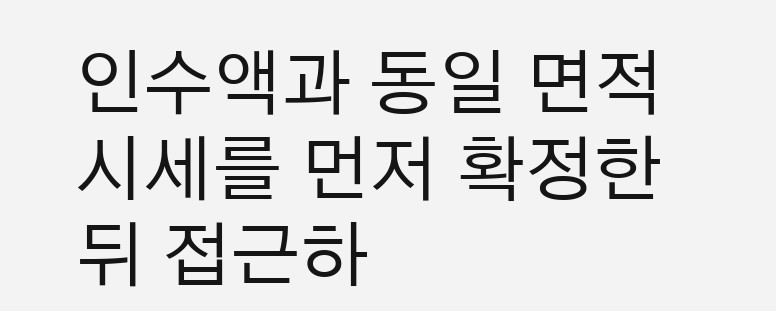인수액과 동일 면적 시세를 먼저 확정한 뒤 접근하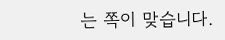는 쪽이 맞습니다.